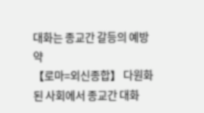대화는 종교간 갈등의 예방약
【로마=외신종합】 다원화된 사회에서 종교간 대화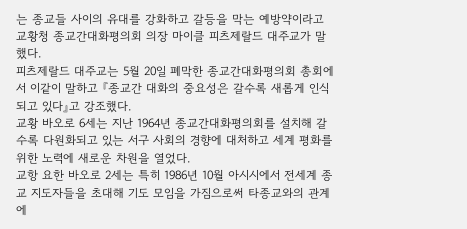는 종교들 사이의 유대를 강화하고 갈등을 막는 예방약이라고 교황청 종교간대화평의회 의장 마이클 피츠제랄드 대주교가 말했다.
피츠제랄드 대주교는 5월 20일 폐막한 종교간대화평의회 총회에서 이같이 말하고 『종교간 대화의 중요성은 갈수록 새롭게 인식되고 있다』고 강조했다.
교황 바오로 6세는 지난 1964년 종교간대화평의회를 설치해 갈수록 다원화되고 있는 서구 사회의 경향에 대처하고 세계 평화를 위한 노력에 새로운 차원을 열었다.
교항 요한 바오로 2세는 특히 1986년 10월 아시시에서 전세계 종교 지도자들을 초대해 기도 모임을 가짐으로써 타종교와의 관계에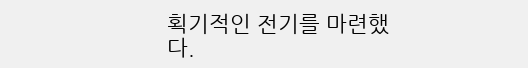획기적인 전기를 마련했다.